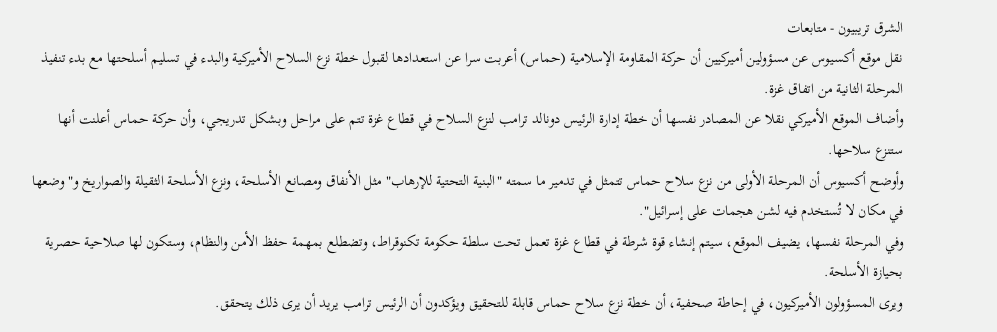الشرق تريبيون - متابعات
نقل موقع أكسيوس عن مسؤولين أميركيين أن حركة المقاومة الإسلامية (حماس) أعربت سرا عن استعدادها لقبول خطة نزع السلاح الأميركية والبدء في تسليم أسلحتها مع بدء تنفيذ المرحلة الثانية من اتفاق غزة.
وأضاف الموقع الأميركي نقلا عن المصادر نفسها أن خطة إدارة الرئيس دونالد ترامب لنزع السلاح في قطاع غزة تتم على مراحل وبشكل تدريجي، وأن حركة حماس أعلنت أنها ستنزع سلاحها.
وأوضح أكسيوس أن المرحلة الأولى من نزع سلاح حماس تتمثل في تدمير ما سمته "البنية التحتية للإرهاب" مثل الأنفاق ومصانع الأسلحة، ونزع الأسلحة الثقيلة والصواريخ و"وضعها في مكان لا تُستخدم فيه لشن هجمات على إسرائيل".
وفي المرحلة نفسها، يضيف الموقع، سيتم إنشاء قوة شرطة في قطاع غزة تعمل تحت سلطة حكومة تكنوقراط، وتضطلع بمهمة حفظ الأمن والنظام، وستكون لها صلاحية حصرية بحيازة الأسلحة.
ويرى المسؤولون الأميركيون، في إحاطة صحفية، أن خطة نزع سلاح حماس قابلة للتحقيق ويؤكدون أن الرئيس ترامب يريد أن يرى ذلك يتحقق.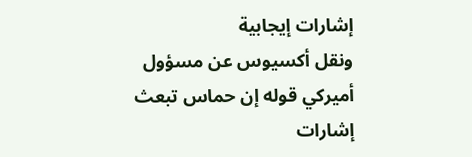إشارات إيجابية
ونقل أكسيوس عن مسؤول أميركي قوله إن حماس تبعث إشارات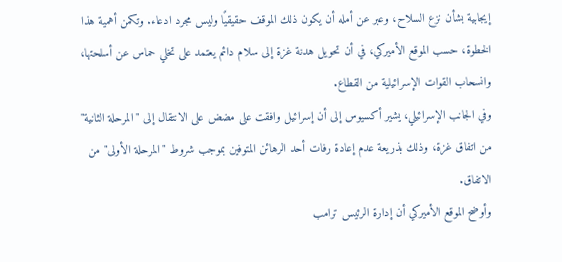إيجابية بشأن نزع السلاح، وعبر عن أمله أن يكون ذلك الموقف حقيقيًا وليس مجرد ادعاء. وتكمن أهمية هذا الخطوة، حسب الموقع الأميركي، في أن تحويل هدنة غزة إلى سلام دائم يعتمد على تخلي حماس عن أسلحتها، وانسحاب القوات الإسرائيلية من القطاع.
وفي الجانب الإسرائيلي، يشير أكسيوس إلى أن إسرائيل وافقت على مضض على الانتقال إلى "المرحلة الثانية" من اتفاق غزة، وذلك بذريعة عدم إعادة رفات أحد الرهائن المتوفين بموجب شروط "المرحلة الأولى" من الاتفاق.
وأوضح الموقع الأميركي أن إدارة الرئيس ترامب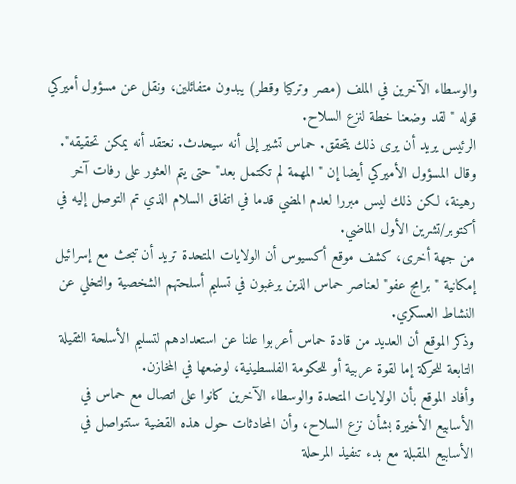والوسطاء الآخرين في الملف (مصر وتركيا وقطر) يبدون متفائلين، ونقل عن مسؤول أميركي قوله "لقد وضعنا خطة لنزع السلاح.
الرئيس يريد أن يرى ذلك يتحقق. حماس تشير إلى أنه سيحدث. نعتقد أنه يمكن تحقيقه".
وقال المسؤول الأميركي أيضا إن "المهمة لم تكتمل بعد" حتى يتم العثور على رفات آخر رهينة، لكن ذلك ليس مبررا لعدم المضي قدما في اتفاق السلام الذي تم التوصل إليه في أكتوبر/تشرين الأول الماضي.
من جهة أخرى، كشف موقع أكسيوس أن الولايات المتحدة تريد أن تبحث مع إسرائيل إمكانية "برامج عفو" لعناصر حماس الذين يرغبون في تسليم أسلحتهم الشخصية والتخلي عن النشاط العسكري.
وذكر الموقع أن العديد من قادة حماس أعربوا علنا عن استعدادهم لتسليم الأسلحة الثقيلة التابعة للحركة إما لقوة عربية أو للحكومة الفلسطينية، لوضعها في المخازن.
وأفاد الموقع بأن الولايات المتحدة والوسطاء الآخرين كانوا على اتصال مع حماس في الأسابيع الأخيرة بشأن نزع السلاح، وأن المحادثات حول هذه القضية ستتواصل في الأسابيع المقبلة مع بدء تنفيذ المرحلة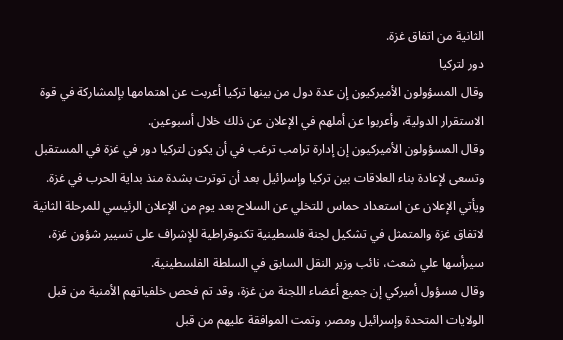الثانية من اتفاق غزة.
دور لتركيا
وقال المسؤولون الأميركيون إن عدة دول من بينها تركيا أعربت عن اهتمامها بإلمشاركة في قوة الاستقرار الدولية، وأعربوا عن أملهم في الإعلان عن ذلك خلال أسبوعين.
وقال المسؤولون الأميركيون إن إدارة ترامب ترغب في أن يكون لتركيا دور في غزة في المستقبل وتسعى لإعادة بناء العلاقات بين تركيا وإسرائيل بعد أن توترت بشدة منذ بداية الحرب في غزة.
ويأتي الإعلان عن استعداد حماس للتخلي عن السلاح بعد يوم من الإعلان الرئيسي للمرحلة الثانية لاتفاق غزة والمتمثل في تشكيل لجنة فلسطينية تكنوقراطية للإشراف على تسيير شؤون غزة، سيرأسها علي شعث، نائب وزير النقل السابق في السلطة الفلسطينية.
وقال مسؤول أميركي إن جميع أعضاء اللجنة من غزة، وقد تم فحص خلفياتهم الأمنية من قبل الولايات المتحدة وإسرائيل ومصر، وتمت الموافقة عليهم من قبل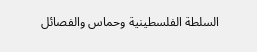السلطة الفلسطينية وحماس والفصائل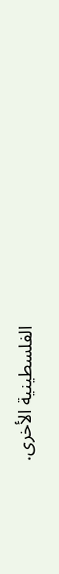الفلسطينية الأخرى.